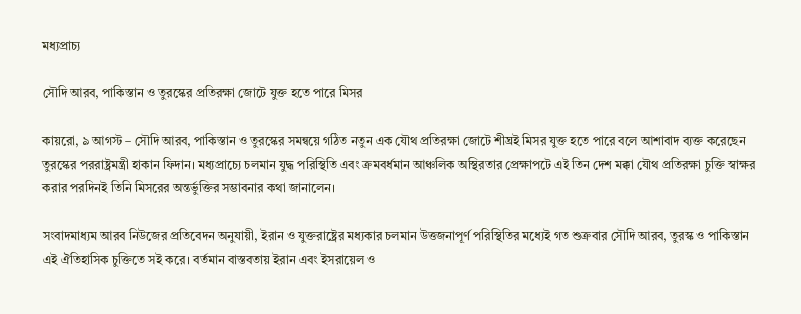মধ্যপ্রাচ্য

সৌদি আরব, পাকিস্তান ও তুরস্কের প্রতিরক্ষা জোটে যুক্ত হতে পারে মিসর

কায়রো, ৯ আগস্ট – সৌদি আরব, পাকিস্তান ও তুরস্কের সমন্বয়ে গঠিত নতুন এক যৌথ প্রতিরক্ষা জোটে শীঘ্রই মিসর যুক্ত হতে পারে বলে আশাবাদ ব্যক্ত করেছেন তুরস্কের পররাষ্ট্রমন্ত্রী হাকান ফিদান। মধ্যপ্রাচ্যে চলমান যুদ্ধ পরিস্থিতি এবং ক্রমবর্ধমান আঞ্চলিক অস্থিরতার প্রেক্ষাপটে এই তিন দেশ মক্কা যৌথ প্রতিরক্ষা চুক্তি স্বাক্ষর করার পরদিনই তিনি মিসরের অন্তর্ভুক্তির সম্ভাবনার কথা জানালেন।

সংবাদমাধ্যম আরব নিউজের প্রতিবেদন অনুযায়ী, ইরান ও যুক্তরাষ্ট্রের মধ্যকার চলমান উত্তজনাপূর্ণ পরিস্থিতির মধ্যেই গত শুক্রবার সৌদি আরব, তুরস্ক ও পাকিস্তান এই ঐতিহাসিক চুক্তিতে সই করে। বর্তমান বাস্তবতায় ইরান এবং ইসরায়েল ও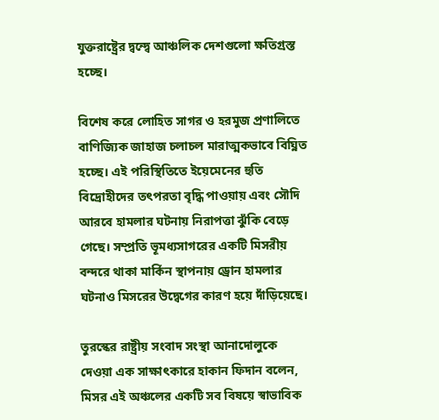যুক্তরাষ্ট্রের দ্বন্দ্বে আঞ্চলিক দেশগুলো ক্ষতিগ্রস্ত হচ্ছে।

বিশেষ করে লোহিত সাগর ও হরমুজ প্রণালিতে বাণিজ্যিক জাহাজ চলাচল মারাত্মকভাবে বিঘ্নিত হচ্ছে। এই পরিস্থিতিতে ইয়েমেনের হুতি বিদ্রোহীদের তৎপরতা বৃদ্ধি পাওয়ায় এবং সৌদি আরবে হামলার ঘটনায় নিরাপত্তা ঝুঁকি বেড়ে গেছে। সম্প্রতি ভূমধ্যসাগরের একটি মিসরীয় বন্দরে থাকা মার্কিন স্থাপনায় ড্রোন হামলার ঘটনাও মিসরের উদ্বেগের কারণ হয়ে দাঁড়িয়েছে।

তুরস্কের রাষ্ট্রীয় সংবাদ সংস্থা আনাদোলুকে দেওয়া এক সাক্ষাৎকারে হাকান ফিদান বলেন, মিসর এই অঞ্চলের একটি সব বিষয়ে স্বাভাবিক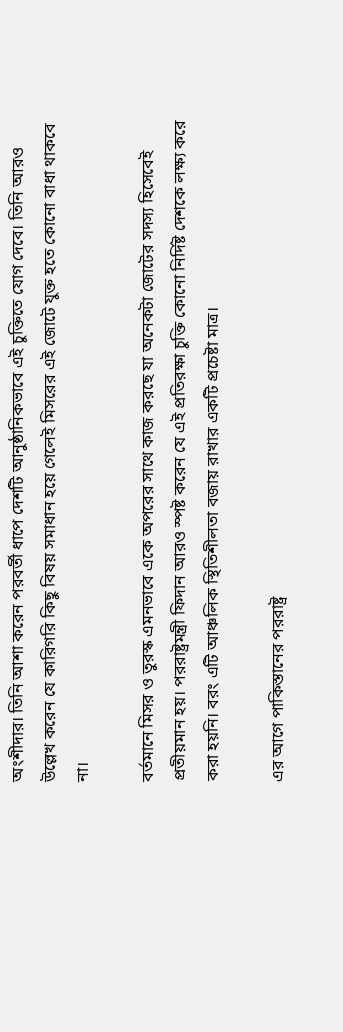অংশীদার। তিনি আশা করেন পরবর্তী ধাপে দেশটি আনুষ্ঠানিকভাবে এই চুক্তিতে যোগ দেবে। তিনি আরও উল্লেখ করেন যে কারিগরি কিছু বিষয় সমাধান হয়ে গেলেই মিসরের এই জোটে যুক্ত হতে কোনো বাধা থাকবে না।

বর্তমানে মিসর ও তুরস্ক এমনভাবে একে অপরের সাথে কাজ করছে যা অনেকটা জোটের সদস্য হিসেবেই প্রতীয়মান হয়। পররাষ্ট্রমন্ত্রী ফিদান আরও স্পষ্ট করেন যে এই প্রতিরক্ষা চুক্তি কোনো নির্দিষ্ট দেশকে লক্ষ্য করে করা হয়নি। বরং এটি আঞ্চলিক স্থিতিশীলতা বজায় রাখার একটি প্রচেষ্টা মাত্র।

এর আগে পাকিস্তানের পররাষ্ট্র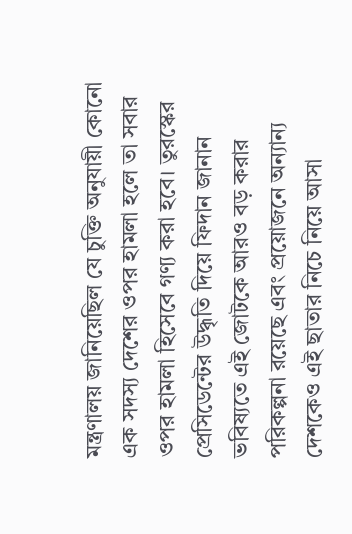মন্ত্রণালয় জানিয়েছিল যে চুক্তি অনুযায়ী কোনো এক সদস্য দেশের ওপর হামলা হলে তা সবার ওপর হামলা হিসেবে গণ্য করা হবে। তুরস্কের প্রেসিডেন্টের উদ্ধৃতি দিয়ে ফিদান জানান ভবিষ্যতে এই জোটকে আরও বড় করার পরিকল্পনা রয়েছে এবং প্রয়োজনে অন্যান্য দেশকেও এই ছাতার নিচে নিয়ে আসা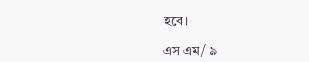হবে।

এস এম/ ৯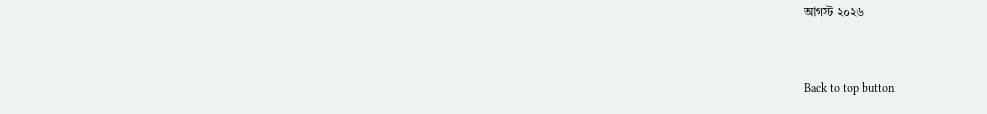আগস্ট ২০২৬


Back to top button